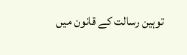توہین رسالت کے قانون میں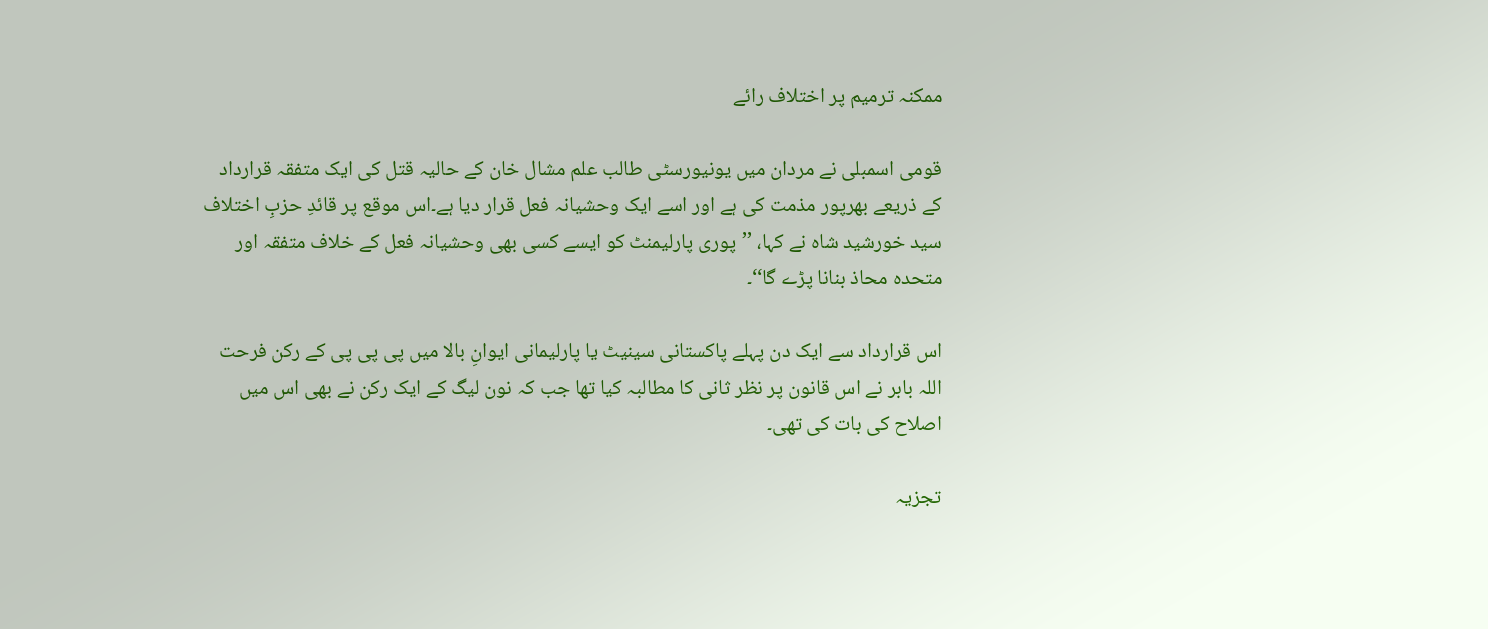ممکنہ ترمیم پر اختلاف رائے

قومی اسمبلی نے مردان میں یونیورسٹی طالب علم مشال خان کے حالیہ قتل کی ایک متفقہ قرارداد کے ذریعے بھرپور مذمت کی ہے اور اسے ایک وحشیانہ فعل قرار دیا ہے۔اس موقع پر قائدِ حزبِ اختلاف سید خورشید شاہ نے کہا، ’’پوری پارلیمنٹ کو ایسے کسی بھی وحشیانہ فعل کے خلاف متفقہ اور متحدہ محاذ بنانا پڑے گا‘‘۔

اس قرارداد سے ایک دن پہلے پاکستانی سینیٹ یا پارلیمانی ایوانِ بالا میں پی پی پی کے رکن فرحت اللہ بابر نے اس قانون پر نظر ثانی کا مطالبہ کیا تھا جب کہ نون لیگ کے ایک رکن نے بھی اس میں اصلاح کی بات کی تھی۔

تجزیہ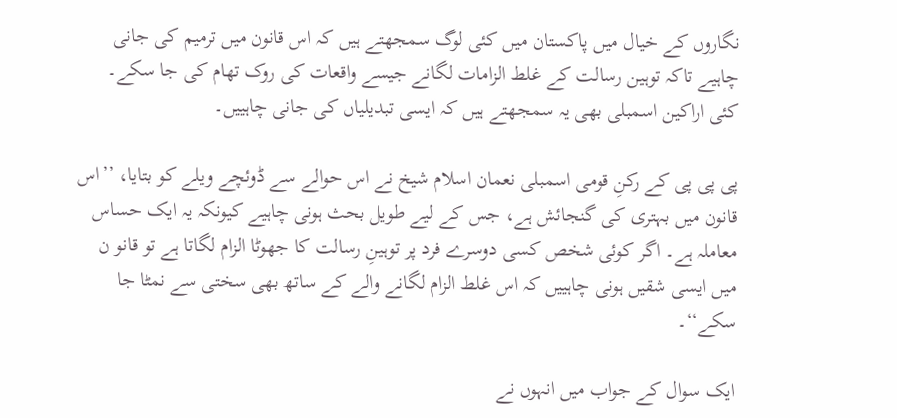نگاروں کے خیال میں پاکستان میں کئی لوگ سمجھتے ہیں کہ اس قانون میں ترمیم کی جانی چاہیے تاکہ توہین رسالت کے غلط الزامات لگانے جیسے واقعات کی روک تھام کی جا سکے۔ کئی اراکین اسمبلی بھی یہ سمجھتے ہیں کہ ایسی تبدیلیاں کی جانی چاہییں۔

پی پی پی کے رکنِ قومی اسمبلی نعمان اسلام شیخ نے اس حوالے سے ڈوئچے ویلے کو بتایا، ’’اس قانون میں بہتری کی گنجائش ہے، جس کے لیے طویل بحث ہونی چاہیے کیونکہ یہ ایک حساس معاملہ ہے۔ اگر کوئی شخص کسی دوسرے فرد پر توہینِ رسالت کا جھوٹا الزام لگاتا ہے تو قانو ن میں ایسی شقیں ہونی چاہییں کہ اس غلط الزام لگانے والے کے ساتھ بھی سختی سے نمٹا جا سکے‘‘۔

ایک سوال کے جواب میں انہوں نے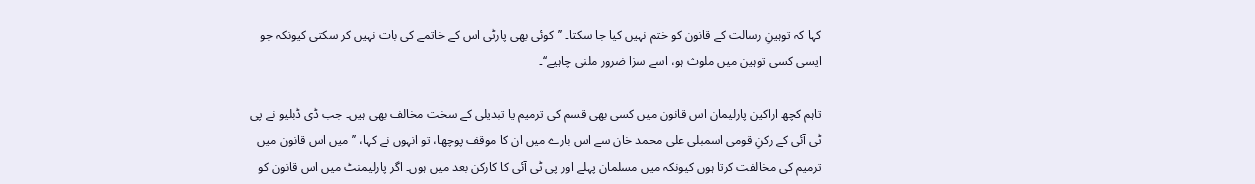کہا کہ توہینِ رسالت کے قانون کو ختم نہیں کیا جا سکتا۔ ’’کوئی بھی پارٹی اس کے خاتمے کی بات نہیں کر سکتی کیونکہ جو ایسی کسی توہین میں ملوث ہو، اسے سزا ضرور ملنی چاہیے‘‘۔

تاہم کچھ اراکین پارلیمان اس قانون میں کسی بھی قسم کی ترمیم یا تبدیلی کے سخت مخالف بھی ہیں۔ جب ڈی ڈبلیو نے پی ٹی آئی کے رکنِ قومی اسمبلی علی محمد خان سے اس بارے میں ان کا موقف پوچھا، تو انہوں نے کہا، ’’میں اس قانون میں ترمیم کی مخالفت کرتا ہوں کیونکہ میں مسلمان پہلے اور پی ٹی آئی کا کارکن بعد میں ہوں۔ اگر پارلیمنٹ میں اس قانون کو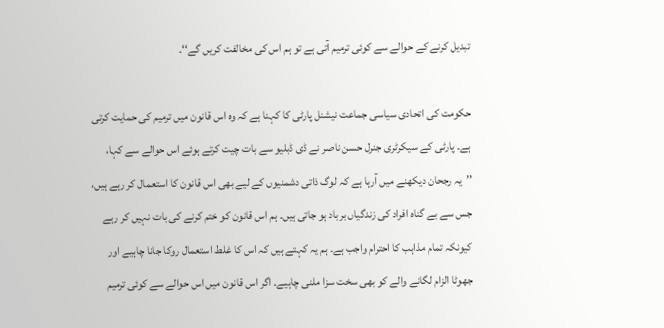تبدیل کرنے کے حوالے سے کوئی ترمیم آتی ہے تو ہم اس کی مخالفت کریں گے‘‘۔

حکومت کی اتحادی سیاسی جماعت نیشنل پارٹی کا کہنا ہے کہ وہ اس قانون میں ترمیم کی حمایت کرتی ہے۔ پارٹی کے سیکرٹری جنرل حسن ناصر نے ڈی ڈبلیو سے بات چیت کرتے ہوئے اس حوالے سے کہا، ’’یہ رجحان دیکھنے میں آرہا ہے کہ لوگ ذاتی دشمنیوں کے لیے بھی اس قانون کا استعمال کر رہے ہیں، جس سے بے گناہ افراد کی زندگیاں برباد ہو جاتی ہیں۔ ہم اس قانون کو ختم کرنے کی بات نہیں کر رہے کیونکہ تمام مذاہب کا احترام واجب ہے۔ ہم یہ کہتے ہیں کہ اس کا غلط استعمال روکا جانا چاہیے اور جھوٹا الزام لگانے والے کو بھی سخت سزا ملنی چاہیے۔ اگر اس قانون میں اس حوالے سے کوئی ترمیم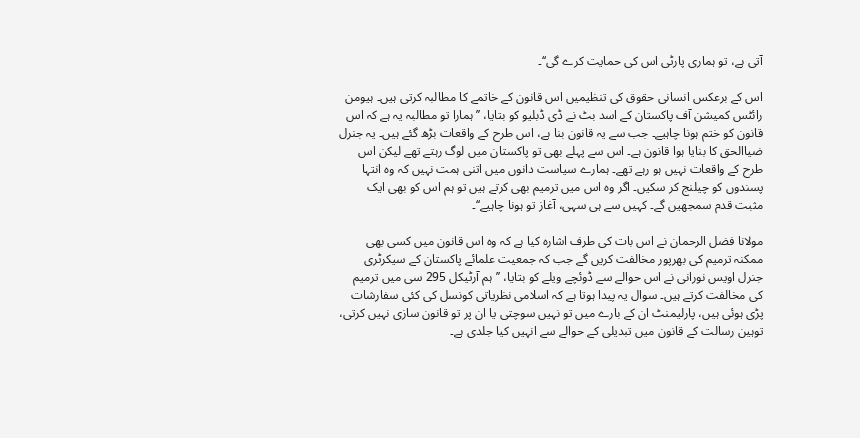آتی ہے، تو ہماری پارٹی اس کی حمایت کرے گی‘‘۔

اس کے برعکس انسانی حقوق کی تنظیمیں اس قانون کے خاتمے کا مطالبہ کرتی ہیں۔ ہیومن رائٹس کمیشن آف پاکستان کے اسد بٹ نے ڈی ڈبلیو کو بتایا، ’’ہمارا تو مطالبہ یہ ہے کہ اس قانون کو ختم ہونا چاہیے۔ جب سے یہ قانون بنا ہے، اس طرح کے واقعات بڑھ گئے ہیں۔ یہ جنرل ضیاالحق کا بنایا ہوا قانون ہے۔ اس سے پہلے بھی تو پاکستان میں لوگ رہتے تھے لیکن اس طرح کے واقعات نہیں ہو رہے تھے۔ ہمارے سیاست دانوں میں اتنی ہمت نہیں کہ وہ انتہا پسندوں کو چیلنج کر سکیں۔ اگر وہ اس میں ترمیم بھی کرتے ہیں تو ہم اس کو بھی ایک مثبت قدم سمجھیں گے۔ کہیں سے ہی سہی، آغاز تو ہونا چاہیے‘‘۔

مولانا فضل الرحمان نے اس بات کی طرف اشارہ کیا ہے کہ وہ اس قانون میں کسی بھی ممکنہ ترمیم کی بھرپور مخالفت کریں گے جب کہ جمعیت علمائے پاکستان کے سیکرٹری جنرل اویس نورانی نے اس حوالے سے ڈوئچے ویلے کو بتایا، ’’ہم آرٹیکل 295 سی میں ترمیم کی مخالفت کرتے ہیں۔ سوال یہ پیدا ہوتا ہے کہ اسلامی نظریاتی کونسل کی کئی سفارشات پڑی ہوئی ہیں، پارلیمنٹ ان کے بارے میں تو نہیں سوچتی یا ان پر تو قانون سازی نہیں کرتی، توہین رسالت کے قانون میں تبدیلی کے حوالے سے انہیں کیا جلدی ہے۔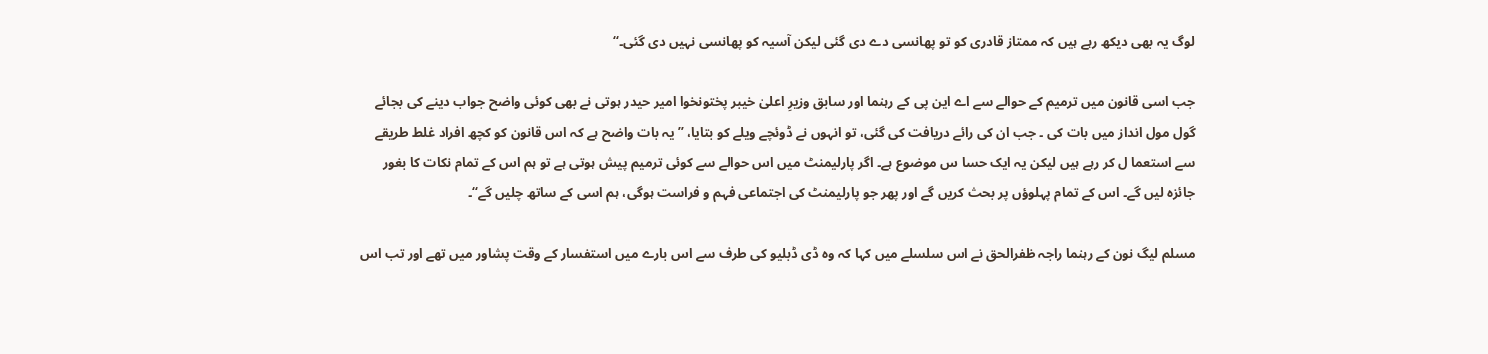لوگ یہ بھی دیکھ رہے ہیں کہ ممتاز قادری کو تو پھانسی دے دی گئی لیکن آسیہ کو پھانسی نہیں دی گئی۔‘‘

جب اسی قانون میں ترمیم کے حوالے سے اے این پی کے رہنما اور سابق وزیرِ اعلیٰ خیبر پختونخوا امیر حیدر ہوتی نے بھی کوئی واضح جواب دینے کی بجائے گول مول انداز میں بات کی ۔ جب ان کی رائے دریافت کی گئی، تو انہوں نے ڈوئچے ویلے کو بتایا، ’’یہ بات واضح ہے کہ اس قانون کو کچھ افراد غلط طریقے سے استعما ل کر رہے ہیں لیکن یہ ایک حسا س موضوع ہے۔ اگر پارلیمنٹ میں اس حوالے سے کوئی ترمیم پیش ہوتی ہے تو ہم اس کے تمام نکات کا بغور جائزہ لیں گے۔ اس کے تمام پہلوؤں پر بحث کریں گے اور پھر جو پارلیمنٹ کی اجتماعی فہم و فراست ہوگی، ہم اسی کے ساتھ چلیں گے‘‘۔

مسلم لیگ نون کے رہنما راجہ ظفرالحق نے اس سلسلے میں کہا کہ وہ ڈی ڈبلیو کی طرف سے اس بارے میں استفسار کے وقت پشاور میں تھے اور تب اس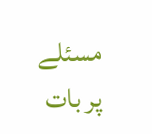مسئلے پر بات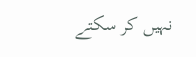نہیں کر سکتے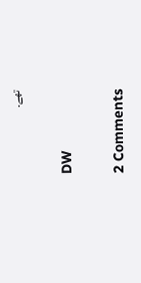تھے۔

DW

2 Comments